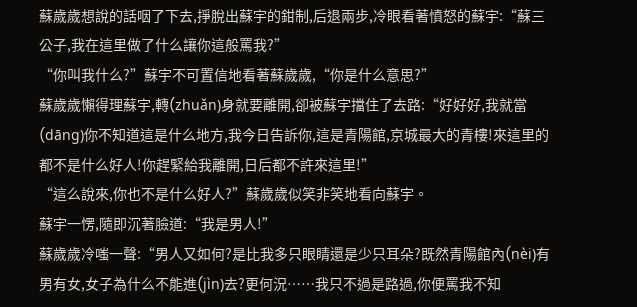蘇歲歲想說的話咽了下去,掙脫出蘇宇的鉗制,后退兩步,冷眼看著憤怒的蘇宇:“蘇三公子,我在這里做了什么讓你這般罵我?”
“你叫我什么?”蘇宇不可置信地看著蘇歲歲,“你是什么意思?”
蘇歲歲懶得理蘇宇,轉(zhuǎn)身就要離開,卻被蘇宇擋住了去路:“好好好,我就當(dāng)你不知道這是什么地方,我今日告訴你,這是青陽館,京城最大的青樓!來這里的都不是什么好人!你趕緊給我離開,日后都不許來這里!”
“這么說來,你也不是什么好人?”蘇歲歲似笑非笑地看向蘇宇。
蘇宇一愣,隨即沉著臉道:“我是男人!”
蘇歲歲冷嗤一聲:“男人又如何?是比我多只眼睛還是少只耳朵?既然青陽館內(nèi)有男有女,女子為什么不能進(jìn)去?更何況……我只不過是路過,你便罵我不知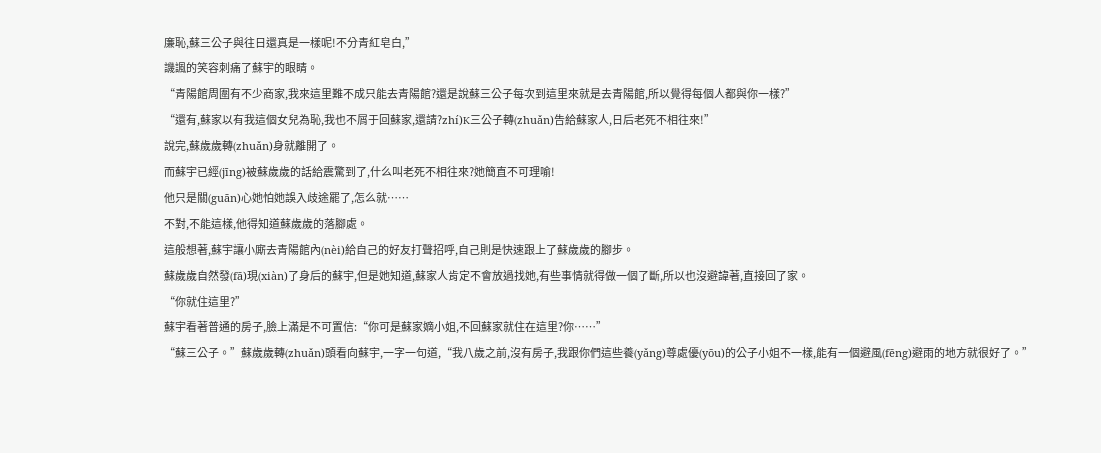廉恥,蘇三公子與往日還真是一樣呢!不分青紅皂白,”
譏諷的笑容刺痛了蘇宇的眼睛。
“青陽館周圍有不少商家,我來這里難不成只能去青陽館?還是說蘇三公子每次到這里來就是去青陽館,所以覺得每個人都與你一樣?”
“還有,蘇家以有我這個女兒為恥,我也不屑于回蘇家,還請?zhí)K三公子轉(zhuǎn)告給蘇家人,日后老死不相往來!”
說完,蘇歲歲轉(zhuǎn)身就離開了。
而蘇宇已經(jīng)被蘇歲歲的話給震驚到了,什么叫老死不相往來?她簡直不可理喻!
他只是關(guān)心她怕她誤入歧途罷了,怎么就……
不對,不能這樣,他得知道蘇歲歲的落腳處。
這般想著,蘇宇讓小廝去青陽館內(nèi)給自己的好友打聲招呼,自己則是快速跟上了蘇歲歲的腳步。
蘇歲歲自然發(fā)現(xiàn)了身后的蘇宇,但是她知道,蘇家人肯定不會放過找她,有些事情就得做一個了斷,所以也沒避諱著,直接回了家。
“你就住這里?”
蘇宇看著普通的房子,臉上滿是不可置信:“你可是蘇家嫡小姐,不回蘇家就住在這里?你……”
“蘇三公子。”蘇歲歲轉(zhuǎn)頭看向蘇宇,一字一句道,“我八歲之前,沒有房子,我跟你們這些養(yǎng)尊處優(yōu)的公子小姐不一樣,能有一個避風(fēng)避雨的地方就很好了。”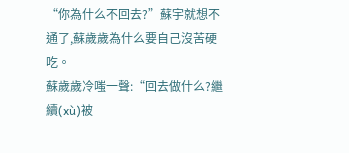“你為什么不回去?”蘇宇就想不通了,蘇歲歲為什么要自己沒苦硬吃。
蘇歲歲冷嗤一聲:“回去做什么?繼續(xù)被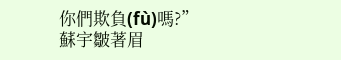你們欺負(fù)嗎?”
蘇宇皺著眉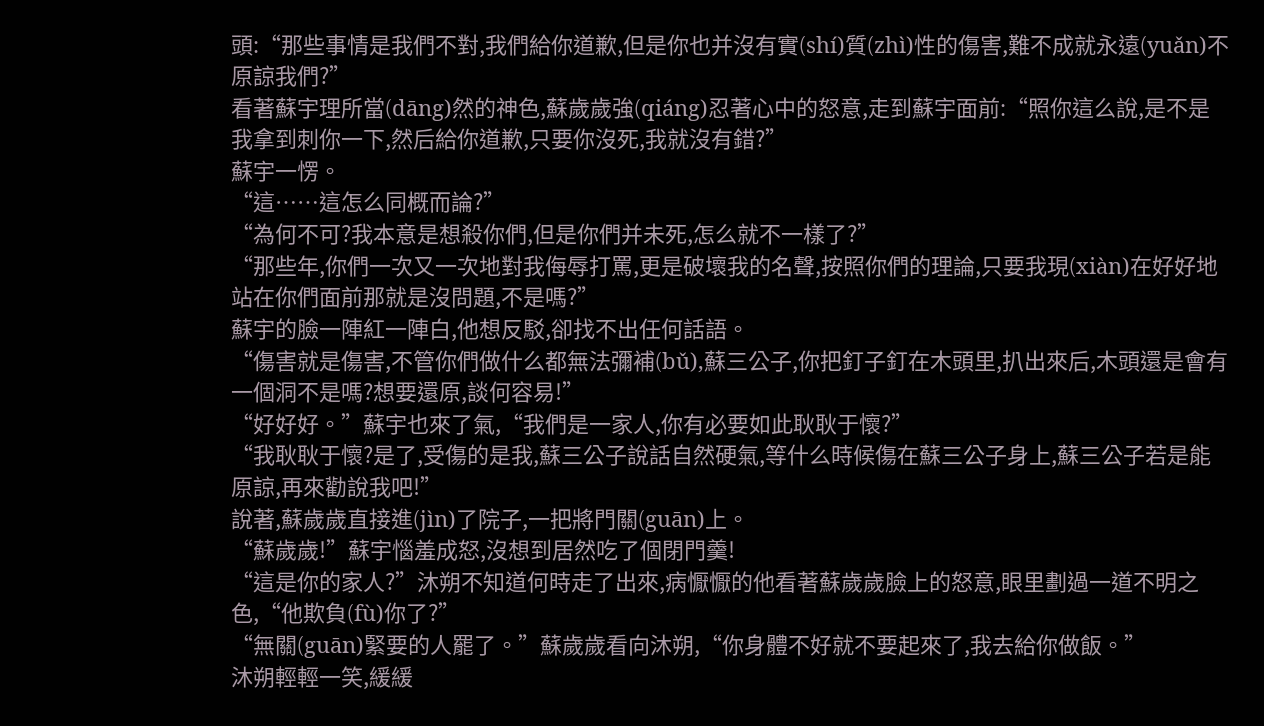頭:“那些事情是我們不對,我們給你道歉,但是你也并沒有實(shí)質(zhì)性的傷害,難不成就永遠(yuǎn)不原諒我們?”
看著蘇宇理所當(dāng)然的神色,蘇歲歲強(qiáng)忍著心中的怒意,走到蘇宇面前:“照你這么說,是不是我拿到刺你一下,然后給你道歉,只要你沒死,我就沒有錯?”
蘇宇一愣。
“這……這怎么同概而論?”
“為何不可?我本意是想殺你們,但是你們并未死,怎么就不一樣了?”
“那些年,你們一次又一次地對我侮辱打罵,更是破壞我的名聲,按照你們的理論,只要我現(xiàn)在好好地站在你們面前那就是沒問題,不是嗎?”
蘇宇的臉一陣紅一陣白,他想反駁,卻找不出任何話語。
“傷害就是傷害,不管你們做什么都無法彌補(bǔ),蘇三公子,你把釘子釘在木頭里,扒出來后,木頭還是會有一個洞不是嗎?想要還原,談何容易!”
“好好好。”蘇宇也來了氣,“我們是一家人,你有必要如此耿耿于懷?”
“我耿耿于懷?是了,受傷的是我,蘇三公子說話自然硬氣,等什么時候傷在蘇三公子身上,蘇三公子若是能原諒,再來勸說我吧!”
說著,蘇歲歲直接進(jìn)了院子,一把將門關(guān)上。
“蘇歲歲!”蘇宇惱羞成怒,沒想到居然吃了個閉門羹!
“這是你的家人?”沐朔不知道何時走了出來,病懨懨的他看著蘇歲歲臉上的怒意,眼里劃過一道不明之色,“他欺負(fù)你了?”
“無關(guān)緊要的人罷了。”蘇歲歲看向沐朔,“你身體不好就不要起來了,我去給你做飯。”
沐朔輕輕一笑,緩緩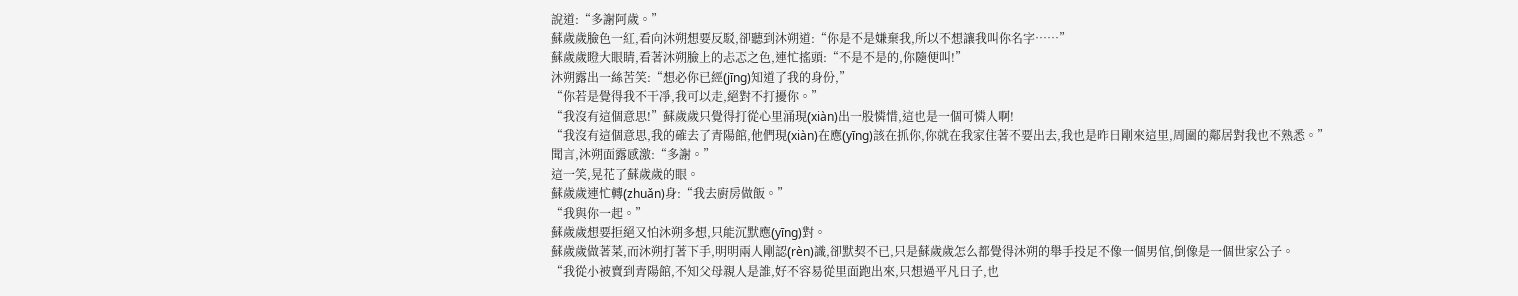說道:“多謝阿歲。”
蘇歲歲臉色一紅,看向沐朔想要反駁,卻聽到沐朔道:“你是不是嫌棄我,所以不想讓我叫你名字……”
蘇歲歲瞪大眼睛,看著沐朔臉上的忐忑之色,連忙搖頭:“不是不是的,你隨便叫!”
沐朔露出一絲苦笑:“想必你已經(jīng)知道了我的身份,”
“你若是覺得我不干凈,我可以走,絕對不打擾你。”
“我沒有這個意思!”蘇歲歲只覺得打從心里涌現(xiàn)出一股憐惜,這也是一個可憐人啊!
“我沒有這個意思,我的確去了青陽館,他們現(xiàn)在應(yīng)該在抓你,你就在我家住著不要出去,我也是昨日剛來這里,周圍的鄰居對我也不熟悉。”
聞言,沐朔面露感激:“多謝。”
這一笑,晃花了蘇歲歲的眼。
蘇歲歲連忙轉(zhuǎn)身:“我去廚房做飯。”
“我與你一起。”
蘇歲歲想要拒絕又怕沐朔多想,只能沉默應(yīng)對。
蘇歲歲做著菜,而沐朔打著下手,明明兩人剛認(rèn)識,卻默契不已,只是蘇歲歲怎么都覺得沐朔的舉手投足不像一個男倌,倒像是一個世家公子。
“我從小被賣到青陽館,不知父母親人是誰,好不容易從里面跑出來,只想過平凡日子,也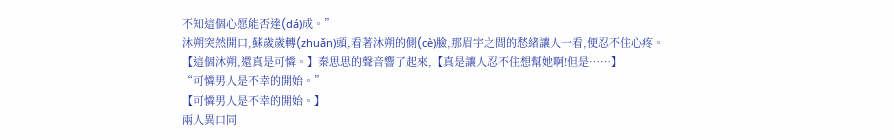不知這個心愿能否達(dá)成。”
沐朔突然開口,蘇歲歲轉(zhuǎn)頭,看著沐朔的側(cè)臉,那眉宇之間的愁緒讓人一看,便忍不住心疼。
【這個沐朔,還真是可憐。】秦思思的聲音響了起來,【真是讓人忍不住想幫她啊!但是……】
“可憐男人是不幸的開始。”
【可憐男人是不幸的開始。】
兩人異口同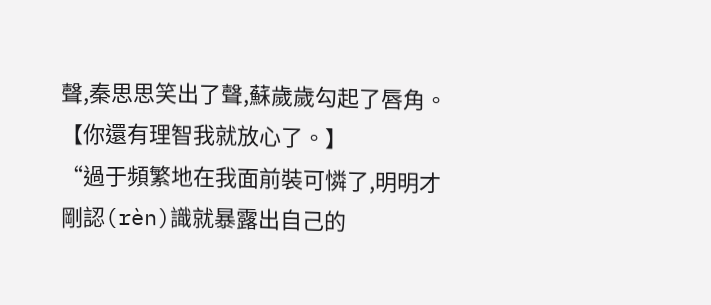聲,秦思思笑出了聲,蘇歲歲勾起了唇角。
【你還有理智我就放心了。】
“過于頻繁地在我面前裝可憐了,明明才剛認(rèn)識就暴露出自己的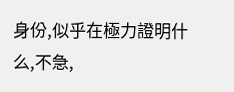身份,似乎在極力證明什么,不急,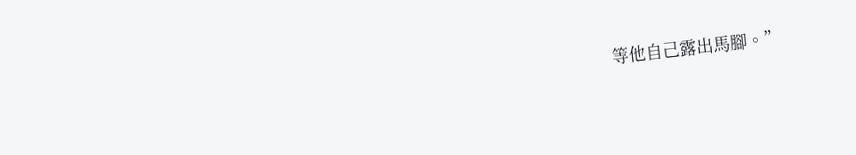等他自己露出馬腳。”